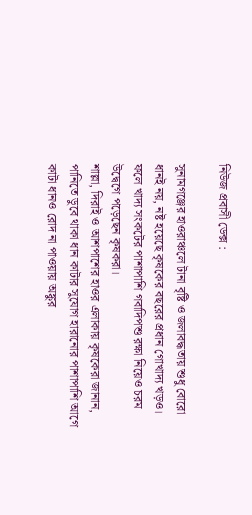নিউজ প্রবাসী ডেক্স :

সুনামগঞ্জের হাওরাঞ্চলে টানা বৃষ্টি ও জলাবদ্ধতায় শুধু বোরো ধানই নয়, নষ্ট হয়েছে কৃষকের বছরের প্রধান গোখাদ্য খড়ও। ফলে খাদ্য সংকটের পাশাপাশি গবাদিপশু রক্ষা নিয়েও চরম উদ্বেগে পড়েছেন কৃষকরা।
শাল্লা, দিরাই ও আশপাশের হাওর এলাকায় কৃষকেরা জানান, পানিতে ডুবে থাকা ধান কাটার সুযোগ হারানোর পাশাপাশি আগে কাটা ধানও রোদ না পাওয়ায় অঙ্কুর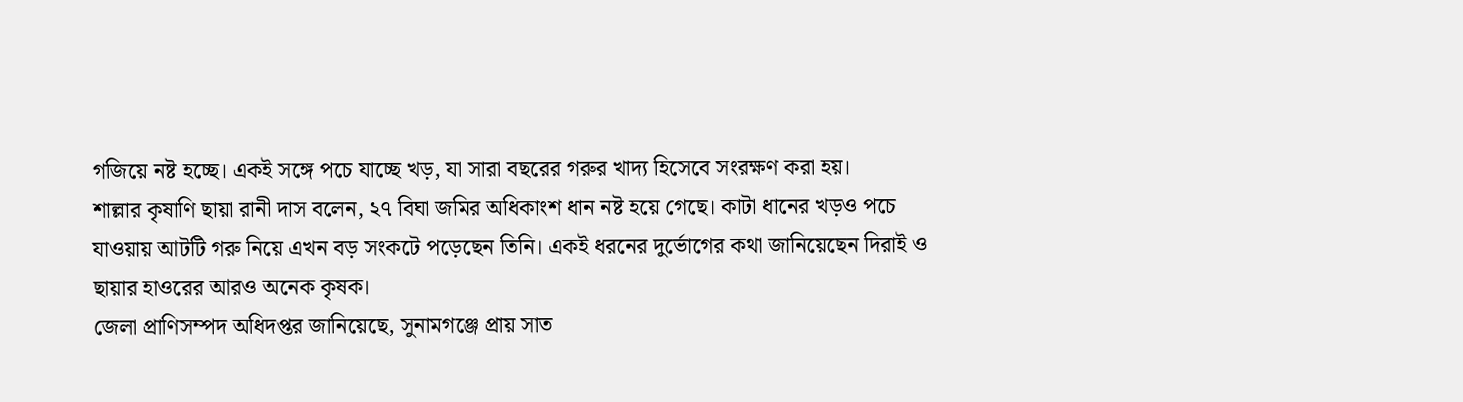গজিয়ে নষ্ট হচ্ছে। একই সঙ্গে পচে যাচ্ছে খড়, যা সারা বছরের গরুর খাদ্য হিসেবে সংরক্ষণ করা হয়।
শাল্লার কৃষাণি ছায়া রানী দাস বলেন, ২৭ বিঘা জমির অধিকাংশ ধান নষ্ট হয়ে গেছে। কাটা ধানের খড়ও পচে যাওয়ায় আটটি গরু নিয়ে এখন বড় সংকটে পড়েছেন তিনি। একই ধরনের দুর্ভোগের কথা জানিয়েছেন দিরাই ও ছায়ার হাওরের আরও অনেক কৃষক।
জেলা প্রাণিসম্পদ অধিদপ্তর জানিয়েছে, সুনামগঞ্জে প্রায় সাত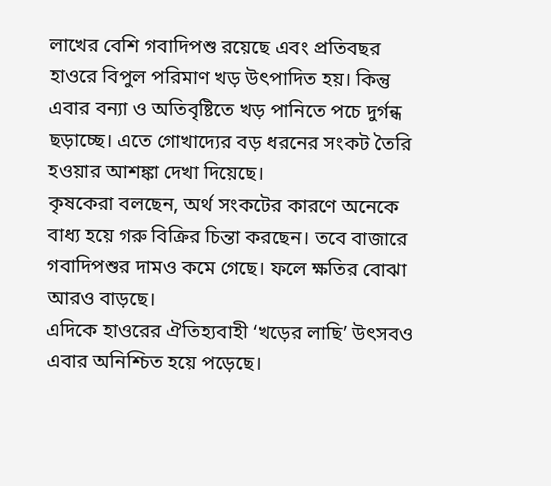লাখের বেশি গবাদিপশু রয়েছে এবং প্রতিবছর হাওরে বিপুল পরিমাণ খড় উৎপাদিত হয়। কিন্তু এবার বন্যা ও অতিবৃষ্টিতে খড় পানিতে পচে দুর্গন্ধ ছড়াচ্ছে। এতে গোখাদ্যের বড় ধরনের সংকট তৈরি হওয়ার আশঙ্কা দেখা দিয়েছে।
কৃষকেরা বলছেন, অর্থ সংকটের কারণে অনেকে বাধ্য হয়ে গরু বিক্রির চিন্তা করছেন। তবে বাজারে গবাদিপশুর দামও কমে গেছে। ফলে ক্ষতির বোঝা আরও বাড়ছে।
এদিকে হাওরের ঐতিহ্যবাহী ‘খড়ের লাছি’ উৎসবও এবার অনিশ্চিত হয়ে পড়েছে।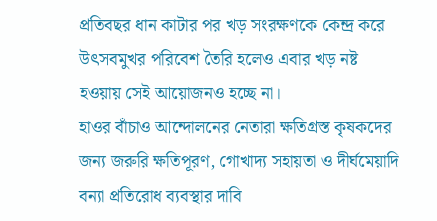প্রতিবছর ধান কাটার পর খড় সংরক্ষণকে কেন্দ্র করে উৎসবমুখর পরিবেশ তৈরি হলেও এবার খড় নষ্ট হওয়ায় সেই আয়োজনও হচ্ছে না।
হাওর বাঁচাও আন্দোলনের নেতারা ক্ষতিগ্রস্ত কৃষকদের জন্য জরুরি ক্ষতিপূরণ, গোখাদ্য সহায়তা ও দীর্ঘমেয়াদি বন্যা প্রতিরোধ ব্যবস্থার দাবি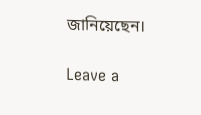জানিয়েছেন।

Leave a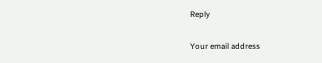Reply

Your email address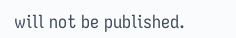will not be published.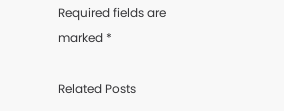Required fields are marked *

Related Posts